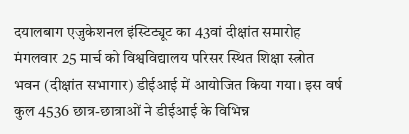दयालबाग एजुकेशनल इंस्टिट्यूट का 43वां दीक्षांत समारोह मंगलवार 25 मार्च को विश्वविद्यालय परिसर स्थित शिक्षा स्त्रोत भवन (दीक्षांत सभागार) डीईआई में आयोजित किया गया। इस वर्ष कुल 4536 छात्र-छात्राओं ने डीईआई के विभिन्न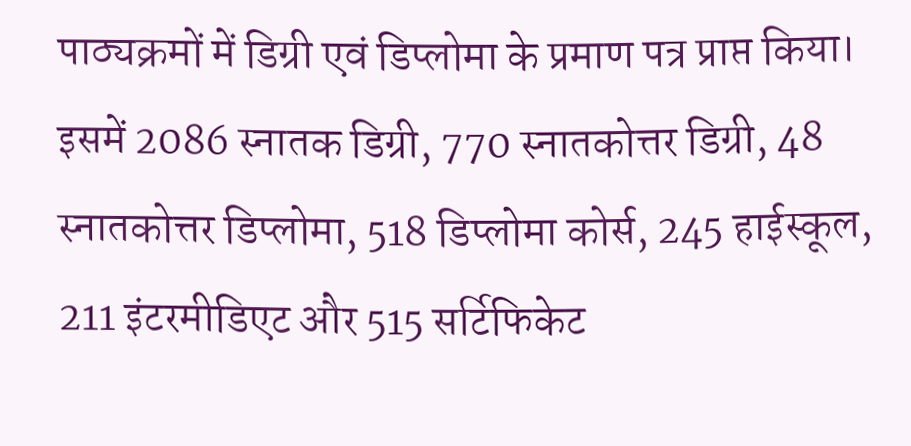पाठ्यक्रमों में डिग्री एवं डिप्लोमा के प्रमाण पत्र प्राप्त किया।
इसमें 2086 स्नातक डिग्री, 770 स्नातकोत्तर डिग्री, 48 स्नातकोत्तर डिप्लोमा, 518 डिप्लोमा कोर्स, 245 हाईस्कूल, 211 इंटरमीडिएट और 515 सर्टिफिकेट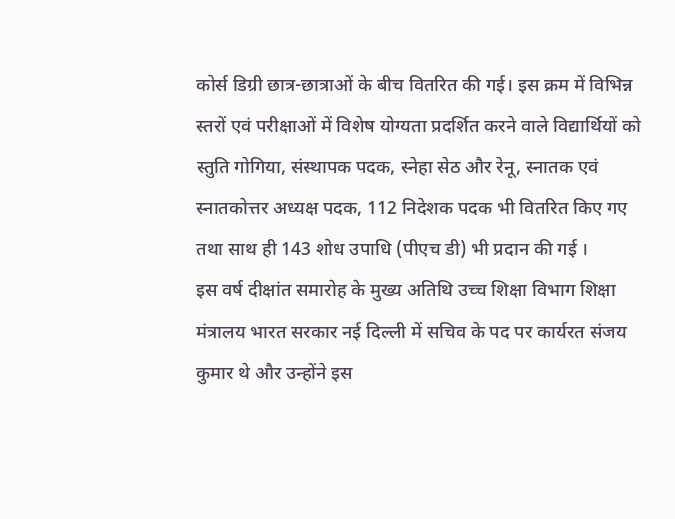कोर्स डिग्री छात्र-छात्राओं के बीच वितरित की गई। इस क्रम में विभिन्न स्तरों एवं परीक्षाओं में विशेष योग्यता प्रदर्शित करने वाले विद्यार्थियों को स्तुति गोगिया, संस्थापक पदक, स्नेहा सेठ और रेनू, स्नातक एवं स्नातकोत्तर अध्यक्ष पदक, 112 निदेशक पदक भी वितरित किए गए तथा साथ ही 143 शोध उपाधि (पीएच डी) भी प्रदान की गई ।
इस वर्ष दीक्षांत समारोह के मुख्य अतिथि उच्च शिक्षा विभाग शिक्षा मंत्रालय भारत सरकार नई दिल्ली में सचिव के पद पर कार्यरत संजय कुमार थे और उन्होंने इस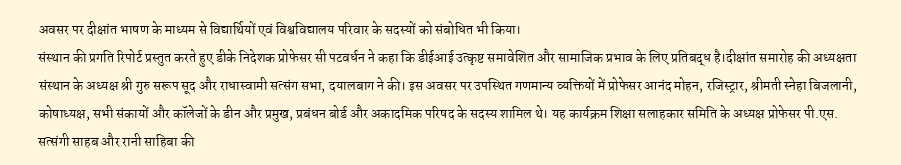अवसर पर दीक्षांत भाषण के माध्यम से विद्यार्थियों एवं विश्वविद्यालय परिवार के सदस्यों को संबोधित भी किया।
संस्थान की प्रगति रिपोर्ट प्रस्तुत करते हुए डीके निदेशक प्रोफेसर सी पटवर्धन ने कहा कि डीईआई उत्कृष्ट समावेशित और सामाजिक प्रभाव के लिए प्रतिबद्ध है।दीक्षांत समारोह की अध्यक्षता संस्थान के अध्यक्ष श्री गुरु सरूप सूद और राधास्वामी सत्संग सभा, दयालबाग ने की। इस अवसर पर उपस्थित गणमान्य व्यक्तियों में प्रोफेसर आनंद मोहन, रजिस्ट्रार, श्रीमती स्नेहा बिजलानी, कोषाध्यक्ष, सभी संकायों और कॉलेजों के डीन और प्रमुख, प्रबंधन बोर्ड और अकादमिक परिषद के सदस्य शामिल थे। यह कार्यक्रम शिक्षा सलाहकार समिति के अध्यक्ष प्रोफेसर पी.एस. सत्संगी साहब और रानी साहिबा की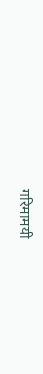गरिमामयी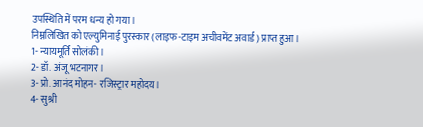उपस्थिति में परम धन्य हो गया।
निम्नलिखित को एल्युमिनाई पुरस्कार (लाइफ-टाइम अचीवमेंट अवार्ड) प्राप्त हुआ।
1- न्यायमूर्ति सोलंकी।
2- डॉ. अंजू भटनागर।
3- प्रो. आनंद मोहन- रजिस्ट्रार महोदय।
4- सुश्री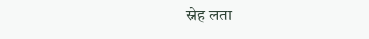स्नेह लता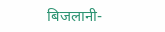बिजलानी-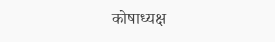कोषाध्यक्ष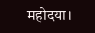महोदया।